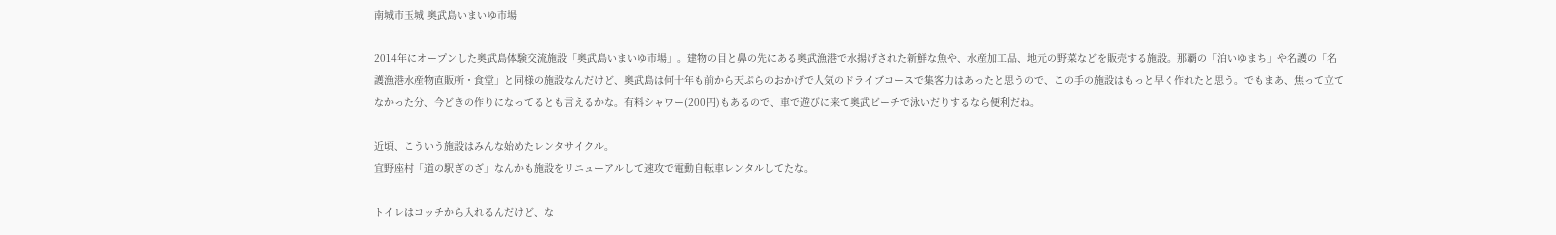南城市玉城 奥武島いまいゆ市場

2014年にオープンした奥武島体験交流施設「奥武島いまいゆ市場」。建物の目と鼻の先にある奥武漁港で水揚げされた新鮮な魚や、水産加工品、地元の野菜などを販売する施設。那覇の「泊いゆまち」や名護の「名護漁港水産物直販所・食堂」と同様の施設なんだけど、奥武島は何十年も前から天ぷらのおかげで人気のドライブコースで集客力はあったと思うので、この手の施設はもっと早く作れたと思う。でもまあ、焦って立てなかった分、今どきの作りになってるとも言えるかな。有料シャワー(200円)もあるので、車で遊びに来て奥武ビーチで泳いだりするなら便利だね。

近頃、こういう施設はみんな始めたレンタサイクル。
宜野座村「道の駅ぎのざ」なんかも施設をリニューアルして速攻で電動自転車レンタルしてたな。

トイレはコッチから入れるんだけど、な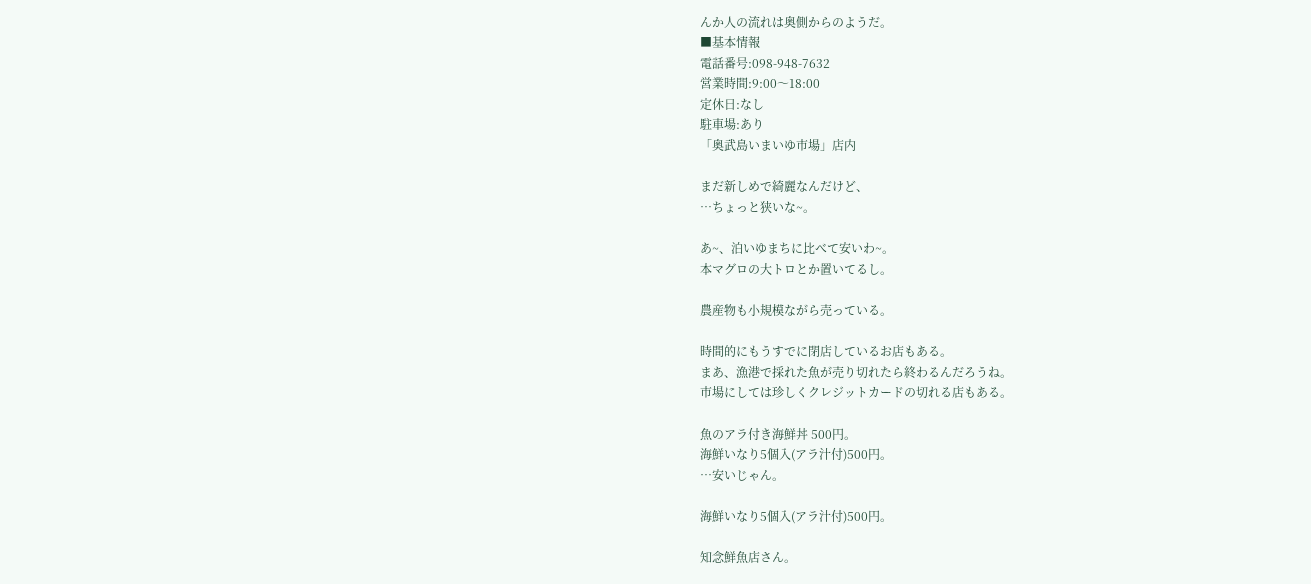んか人の流れは奥側からのようだ。
■基本情報
電話番号:098-948-7632
営業時間:9:00〜18:00
定休日:なし
駐車場:あり
「奥武島いまいゆ市場」店内

まだ新しめで綺麗なんだけど、
…ちょっと狭いな~。

あ~、泊いゆまちに比べて安いわ~。
本マグロの大トロとか置いてるし。

農産物も小規模ながら売っている。

時間的にもうすでに閉店しているお店もある。
まあ、漁港で採れた魚が売り切れたら終わるんだろうね。
市場にしては珍しくクレジットカードの切れる店もある。

魚のアラ付き海鮮丼 500円。
海鮮いなり5個入(アラ汁付)500円。
…安いじゃん。

海鮮いなり5個入(アラ汁付)500円。

知念鮮魚店さん。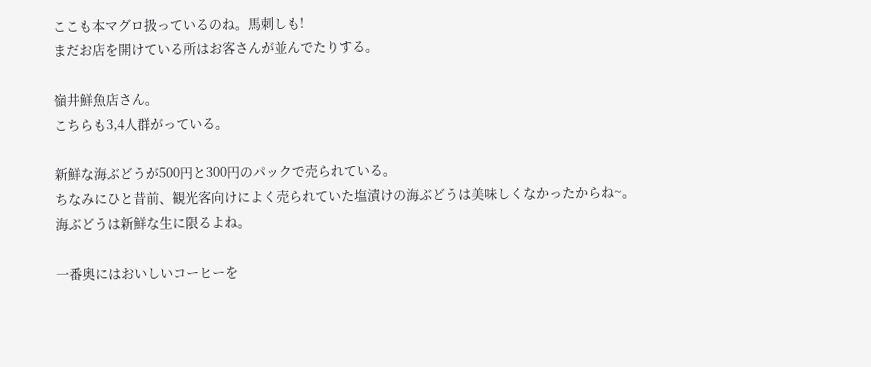ここも本マグロ扱っているのね。馬刺しも!
まだお店を開けている所はお客さんが並んでたりする。

嶺井鮮魚店さん。
こちらも3,4人群がっている。

新鮮な海ぶどうが500円と300円のパックで売られている。
ちなみにひと昔前、観光客向けによく売られていた塩漬けの海ぶどうは美味しくなかったからね~。
海ぶどうは新鮮な生に限るよね。

一番奥にはおいしいコーヒーを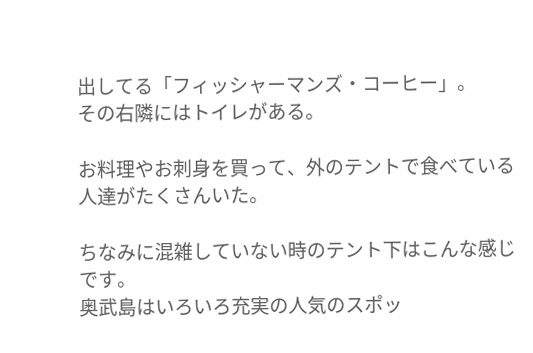出してる「フィッシャーマンズ・コーヒー」。
その右隣にはトイレがある。

お料理やお刺身を買って、外のテントで食べている人達がたくさんいた。

ちなみに混雑していない時のテント下はこんな感じです。
奥武島はいろいろ充実の人気のスポッ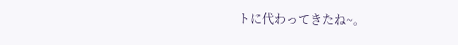トに代わってきたね~。